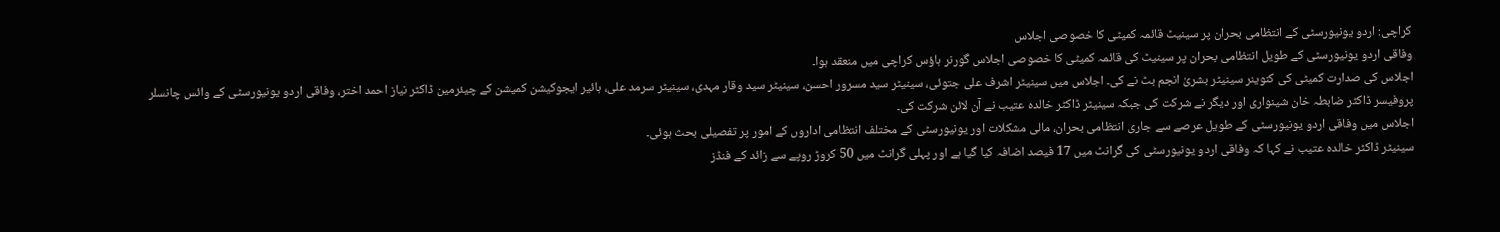کراچی: اردو یونیورسٹی کے انتظامی بحران پر سینیٹ قائمہ کمیٹی کا خصوصی اجلاس
وفاقی اردو یونیورسٹی کے طویل انتظامی بحران پر سینیٹ کی قائمہ کمیٹی کا خصوصی اجلاس گورنر ہاؤس کراچی میں منعقد ہوا۔
اجلاس کی صدارت کمیٹی کی کنوینر سینیٹر بشریٰ انجم بٹ نے کی۔ اجلاس میں سینیٹر اشرف علی جتوئی، سینیٹر سید مسرور احسن، سینیٹر سید وقار مہدی، سینیٹر سرمد علی، ہائیر ایجوکیشن کمیشن کے چیئرمین ڈاکٹر نیاز احمد اختر، وفاقی اردو یونیورسٹی کے وائس چانسلر پروفیسر ڈاکٹر ضابطہ خان شینواری اور دیگر نے شرکت کی جبکہ سینیٹر ڈاکٹر خالدہ عتیب نے آن لائن شرکت کی۔
اجلاس میں وفاقی اردو یونیورسٹی کے طویل عرصے سے جاری انتظامی بحران، مالی مشکلات اور یونیورسٹی کے مختلف انتظامی اداروں کے امور پر تفصیلی بحث ہوئی۔
سینیٹر ڈاکٹر خالدہ عتیب نے کہا کہ وفاقی اردو یونیورسٹی کی گرانٹ میں 17 فیصد اضافہ کیا گیا ہے اور پہلی گرانٹ میں 50 کروڑ روپے سے زائد کے فنڈز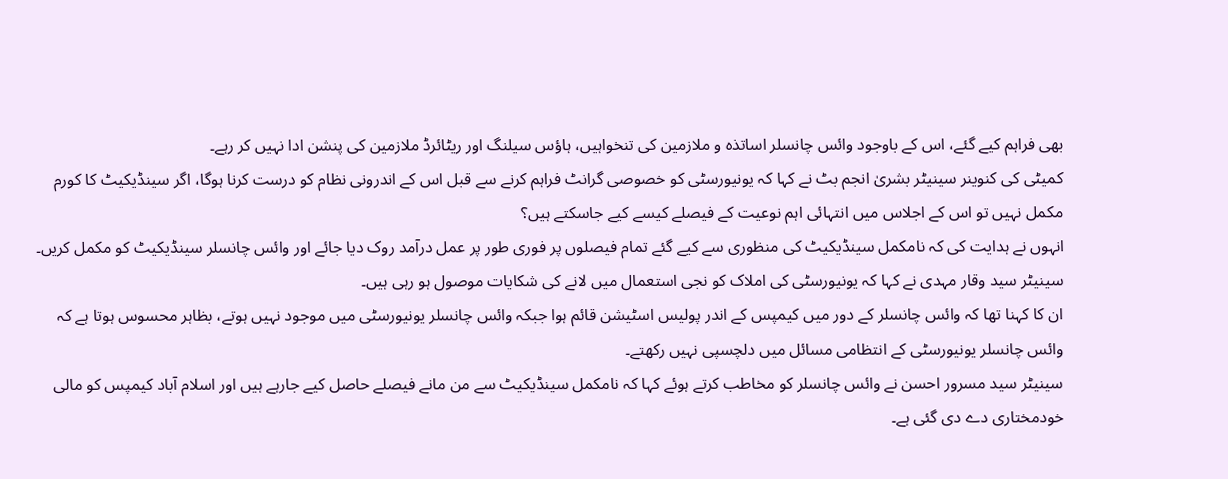بھی فراہم کیے گئے، اس کے باوجود وائس چانسلر اساتذہ و ملازمین کی تنخواہیں، ہاؤس سیلنگ اور ریٹائرڈ ملازمین کی پنشن ادا نہیں کر رہے۔
کمیٹی کی کنوینر سینیٹر بشریٰ انجم بٹ نے کہا کہ یونیورسٹی کو خصوصی گرانٹ فراہم کرنے سے قبل اس کے اندرونی نظام کو درست کرنا ہوگا، اگر سینڈیکیٹ کا کورم مکمل نہیں تو اس کے اجلاس میں انتہائی اہم نوعیت کے فیصلے کیسے کیے جاسکتے ہیں؟
انہوں نے ہدایت کی کہ نامکمل سینڈیکیٹ کی منظوری سے کیے گئے تمام فیصلوں پر فوری طور پر عمل درآمد روک دیا جائے اور وائس چانسلر سینڈیکیٹ کو مکمل کریں۔
سینیٹر سید وقار مہدی نے کہا کہ یونیورسٹی کی املاک کو نجی استعمال میں لانے کی شکایات موصول ہو رہی ہیں۔
ان کا کہنا تھا کہ وائس چانسلر کے دور میں کیمپس کے اندر پولیس اسٹیشن قائم ہوا جبکہ وائس چانسلر یونیورسٹی میں موجود نہیں ہوتے، بظاہر محسوس ہوتا ہے کہ وائس چانسلر یونیورسٹی کے انتظامی مسائل میں دلچسپی نہیں رکھتے۔
سینیٹر سید مسرور احسن نے وائس چانسلر کو مخاطب کرتے ہوئے کہا کہ نامکمل سینڈیکیٹ سے من مانے فیصلے حاصل کیے جارہے ہیں اور اسلام آباد کیمپس کو مالی خودمختاری دے دی گئی ہے۔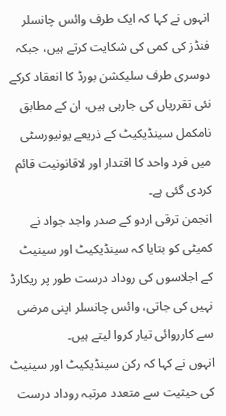انہوں نے کہا کہ ایک طرف وائس چانسلر فنڈز کی کمی کی شکایت کرتے ہیں، جبکہ دوسری طرف سلیکشن بورڈ کا انعقاد کرکے نئی تقرریاں کی جارہی ہیں، ان کے مطابق نامکمل سینڈیکیٹ کے ذریعے یونیورسٹی میں فرد واحد کا اقتدار اور لاقانونیت قائم کردی گئی ہے۔
انجمن ترقی اردو کے صدر واجد جواد نے کمیٹی کو بتایا کہ سینڈیکیٹ اور سینیٹ کے اجلاسوں کی روداد درست طور پر ریکارڈ نہیں کی جاتی، وائس چانسلر اپنی مرضی سے کارروائی تیار کروا لیتے ہیں۔
انہوں نے کہا کہ رکن سینڈیکیٹ اور سینیٹ کی حیثیت سے متعدد مرتبہ روداد درست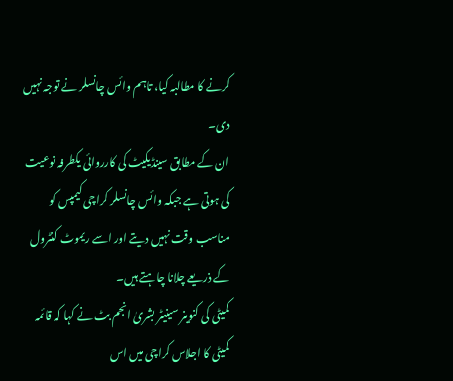کرنے کا مطالبہ کیا، تاہم وائس چانسلر نے توجہ نہیں دی۔
ان کے مطابق سینڈیکیٹ کی کارروائی یکطرفہ نوعیت کی ہوتی ہے جبکہ وائس چانسلر کراچی کیمپس کو مناسب وقت نہیں دیتے اور اسے ریموٹ کنٹرول کے ذریعے چلانا چاہتے ہیں۔
کمیٹی کی کنوینر سینیٹر بشریٰ انجم بٹ نے کہا کہ قائمہ کمیٹی کا اجلاس کراچی میں اس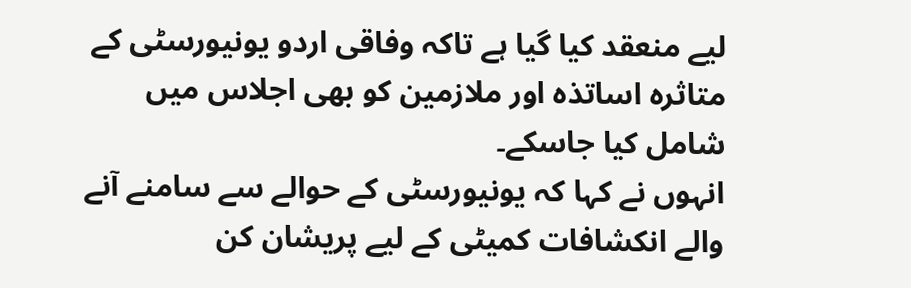لیے منعقد کیا گیا ہے تاکہ وفاقی اردو یونیورسٹی کے متاثرہ اساتذہ اور ملازمین کو بھی اجلاس میں شامل کیا جاسکے۔
انہوں نے کہا کہ یونیورسٹی کے حوالے سے سامنے آنے والے انکشافات کمیٹی کے لیے پریشان کن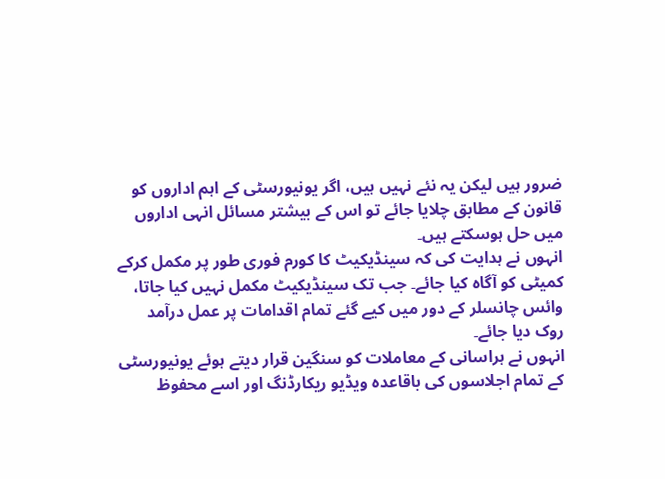ضرور ہیں لیکن یہ نئے نہیں ہیں، اگر یونیورسٹی کے اہم اداروں کو قانون کے مطابق چلایا جائے تو اس کے بیشتر مسائل انہی اداروں میں حل ہوسکتے ہیں۔
انہوں نے ہدایت کی کہ سینڈیکیٹ کا کورم فوری طور پر مکمل کرکے کمیٹی کو آگاہ کیا جائے۔ جب تک سینڈیکیٹ مکمل نہیں کیا جاتا، وائس چانسلر کے دور میں کیے گئے تمام اقدامات پر عمل درآمد روک دیا جائے۔
انہوں نے ہراسانی کے معاملات کو سنگین قرار دیتے ہوئے یونیورسٹی کے تمام اجلاسوں کی باقاعدہ ویڈیو ریکارڈنگ اور اسے محفوظ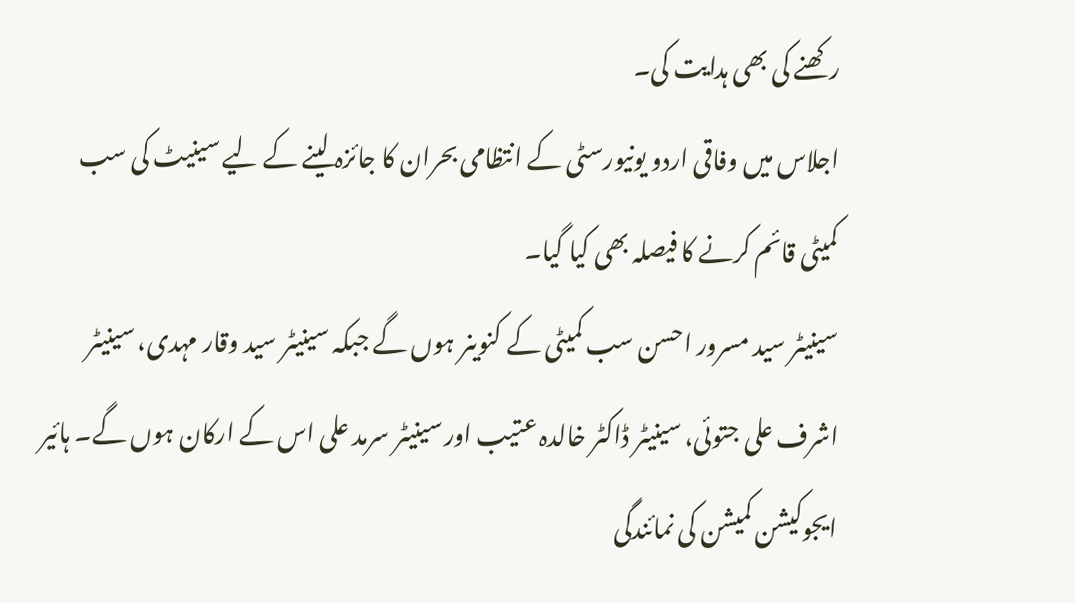رکھنے کی بھی ہدایت کی۔
اجلاس میں وفاقی اردو یونیورسٹی کے انتظامی بحران کا جائزہ لینے کے لیے سینیٹ کی سب کمیٹی قائم کرنے کا فیصلہ بھی کیا گیا۔
سینیٹر سید مسرور احسن سب کمیٹی کے کنوینر ہوں گے جبکہ سینیٹر سید وقار مہدی، سینیٹر اشرف علی جتوئی، سینیٹر ڈاکٹر خالدہ عتیب اور سینیٹر سرمد علی اس کے ارکان ہوں گے۔ ہائیر ایجوکیشن کمیشن کی نمائندگی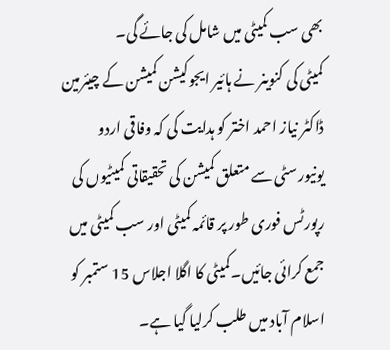بھی سب کمیٹی میں شامل کی جائے گی۔
کمیٹی کی کنوینر نے ہائیر ایجوکیشن کمیشن کے چیئرمین ڈاکٹر نیاز احمد اختر کو ہدایت کی کہ وفاقی اردو یونیورسٹی سے متعلق کمیشن کی تحقیقاتی کمیٹیوں کی رپورٹس فوری طور پر قائمہ کمیٹی اور سب کمیٹی میں جمع کرائی جائیں۔کمیٹی کا اگلا اجلاس 15 ستمبر کو اسلام آباد میں طلب کرلیا گیا ہے۔